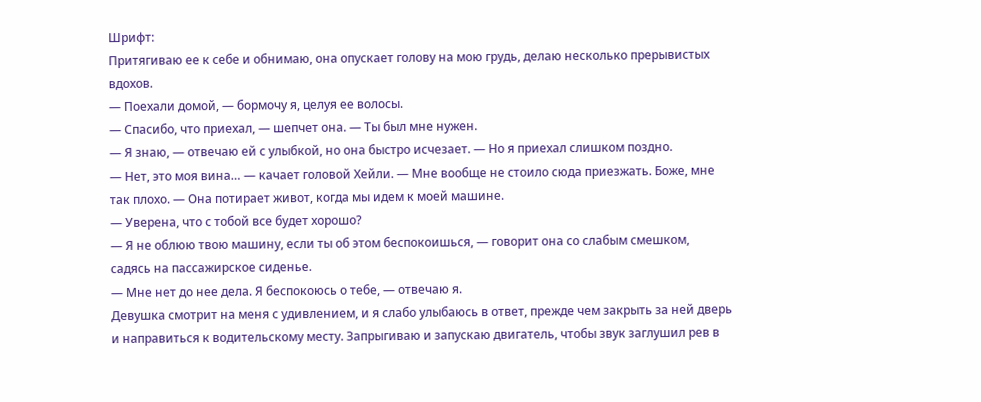Шрифт:
Притягиваю ее к себе и обнимаю, она опускает голову на мою грудь, делаю несколько прерывистых вдохов.
— Поехали домой, — бормочу я, целуя ее волосы.
— Спасибо, что приехал, — шепчет она. — Ты был мне нужен.
— Я знаю, — отвечаю ей с улыбкой, но она быстро исчезает. — Но я приехал слишком поздно.
— Нет, это моя вина… — качает головой Хейли. — Мне вообще не стоило сюда приезжать. Боже, мне так плохо. — Она потирает живот, когда мы идем к моей машине.
— Уверена, что с тобой все будет хорошо?
— Я не облюю твою машину, если ты об этом беспокоишься, — говорит она со слабым смешком, садясь на пассажирское сиденье.
— Мне нет до нее дела. Я беспокоюсь о тебе, — отвечаю я.
Девушка смотрит на меня с удивлением, и я слабо улыбаюсь в ответ, прежде чем закрыть за ней дверь и направиться к водительскому месту. Запрыгиваю и запускаю двигатель, чтобы звук заглушил рев в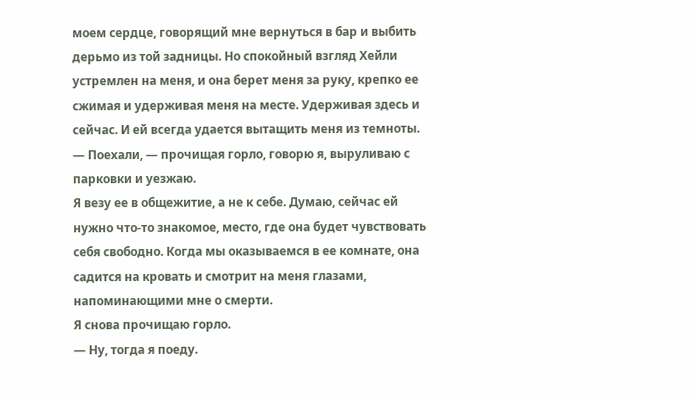моем сердце, говорящий мне вернуться в бар и выбить дерьмо из той задницы. Но спокойный взгляд Хейли устремлен на меня, и она берет меня за руку, крепко ее сжимая и удерживая меня на месте. Удерживая здесь и сейчас. И ей всегда удается вытащить меня из темноты.
— Поехали, — прочищая горло, говорю я, выруливаю с парковки и уезжаю.
Я везу ее в общежитие, а не к себе. Думаю, сейчас ей нужно что-то знакомое, место, где она будет чувствовать себя свободно. Когда мы оказываемся в ее комнате, она садится на кровать и смотрит на меня глазами, напоминающими мне о смерти.
Я снова прочищаю горло.
— Ну, тогда я поеду.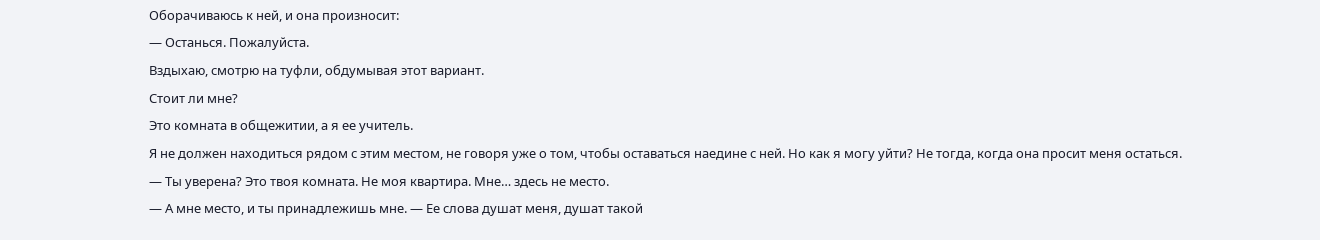Оборачиваюсь к ней, и она произносит:
— Останься. Пожалуйста.
Вздыхаю, смотрю на туфли, обдумывая этот вариант.
Стоит ли мне?
Это комната в общежитии, а я ее учитель.
Я не должен находиться рядом с этим местом, не говоря уже о том, чтобы оставаться наедине с ней. Но как я могу уйти? Не тогда, когда она просит меня остаться.
— Ты уверена? Это твоя комната. Не моя квартира. Мне… здесь не место.
— А мне место, и ты принадлежишь мне. — Ее слова душат меня, душат такой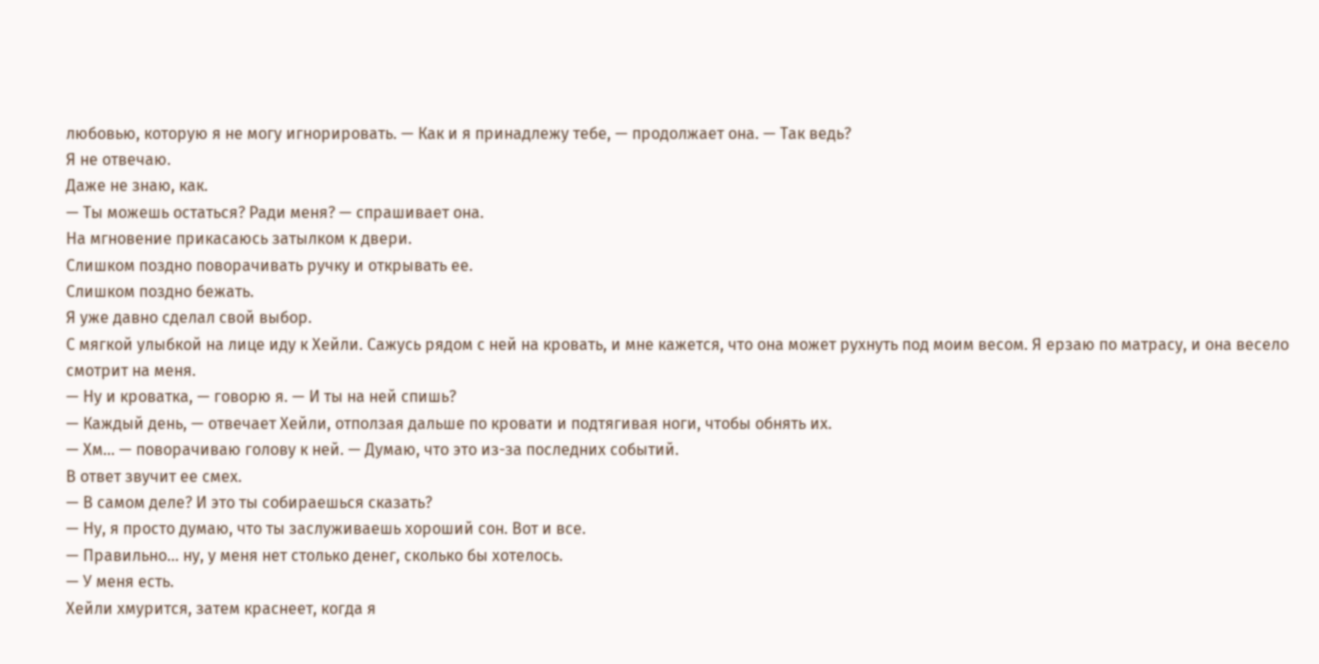любовью, которую я не могу игнорировать. — Как и я принадлежу тебе, — продолжает она. — Так ведь?
Я не отвечаю.
Даже не знаю, как.
— Ты можешь остаться? Ради меня? — спрашивает она.
На мгновение прикасаюсь затылком к двери.
Слишком поздно поворачивать ручку и открывать ее.
Слишком поздно бежать.
Я уже давно сделал свой выбор.
С мягкой улыбкой на лице иду к Хейли. Сажусь рядом с ней на кровать, и мне кажется, что она может рухнуть под моим весом. Я ерзаю по матрасу, и она весело смотрит на меня.
— Ну и кроватка, — говорю я. — И ты на ней спишь?
— Каждый день, — отвечает Хейли, отползая дальше по кровати и подтягивая ноги, чтобы обнять их.
— Хм… — поворачиваю голову к ней. — Думаю, что это из-за последних событий.
В ответ звучит ее смех.
— В самом деле? И это ты собираешься сказать?
— Ну, я просто думаю, что ты заслуживаешь хороший сон. Вот и все.
— Правильно… ну, у меня нет столько денег, сколько бы хотелось.
— У меня есть.
Хейли хмурится, затем краснеет, когда я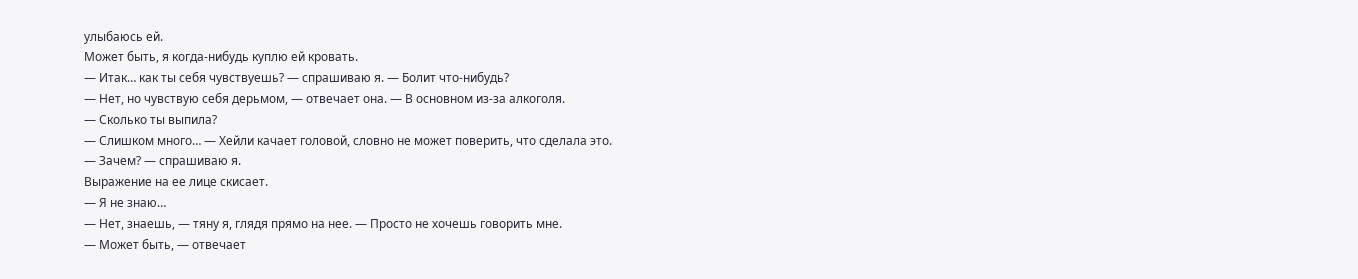улыбаюсь ей.
Может быть, я когда-нибудь куплю ей кровать.
— Итак… как ты себя чувствуешь? — спрашиваю я. — Болит что-нибудь?
— Нет, но чувствую себя дерьмом, — отвечает она. — В основном из-за алкоголя.
— Сколько ты выпила?
— Слишком много… — Хейли качает головой, словно не может поверить, что сделала это.
— Зачем? — спрашиваю я.
Выражение на ее лице скисает.
— Я не знаю…
— Нет, знаешь, — тяну я, глядя прямо на нее. — Просто не хочешь говорить мне.
— Может быть, — отвечает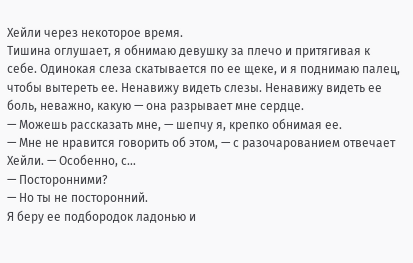Хейли через некоторое время.
Тишина оглушает, я обнимаю девушку за плечо и притягивая к себе. Одинокая слеза скатывается по ее щеке, и я поднимаю палец, чтобы вытереть ее. Ненавижу видеть слезы. Ненавижу видеть ее боль, неважно, какую — она разрывает мне сердце.
— Можешь рассказать мне, — шепчу я, крепко обнимая ее.
— Мне не нравится говорить об этом, — с разочарованием отвечает Хейли. — Особенно, с…
— Посторонними?
— Но ты не посторонний.
Я беру ее подбородок ладонью и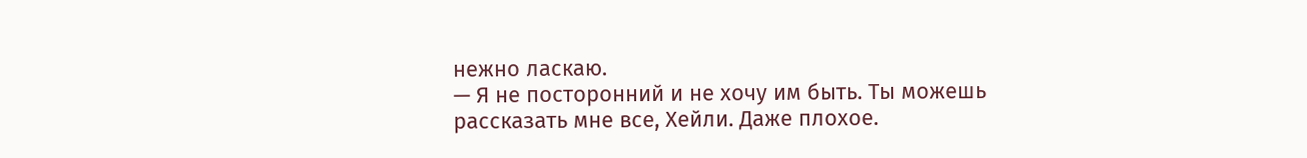нежно ласкаю.
— Я не посторонний и не хочу им быть. Ты можешь рассказать мне все, Хейли. Даже плохое.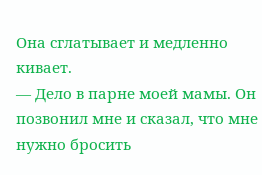Она сглатывает и медленно кивает.
— Дело в парне моей мамы. Он позвонил мне и сказал, что мне нужно бросить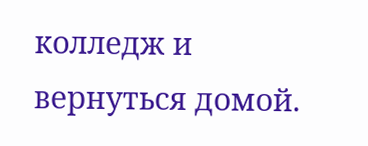колледж и вернуться домой.